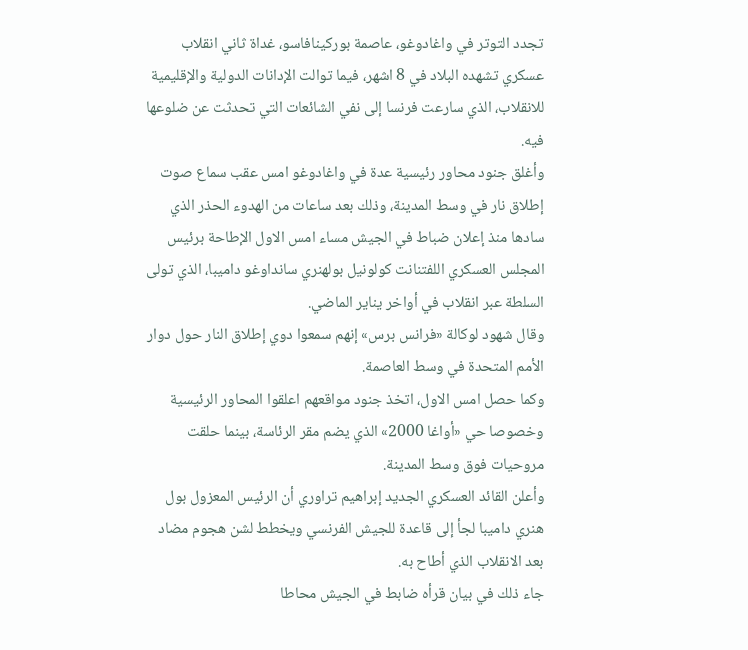تجدد التوتر في واغادوغو، عاصمة بوركينافاسو، غداة ثاني انقلاب عسكري تشهده البلاد في 8 اشهر، فيما توالت الإدانات الدولية والإقليمية للانقلاب، الذي سارعت فرنسا إلى نفي الشائعات التي تحدثت عن ضلوعها فيه.
وأغلق جنود محاور رئيسية عدة في واغادوغو امس عقب سماع صوت إطلاق نار في وسط المدينة، وذلك بعد ساعات من الهدوء الحذر الذي سادها منذ إعلان ضباط في الجيش مساء امس الاول الإطاحة برئيس المجلس العسكري اللفتنانت كولونيل بولهنري سانداوغو داميبا، الذي تولى السلطة عبر انقلاب في أواخر يناير الماضي.
وقال شهود لوكالة «فرانس برس» إنهم سمعوا دوي إطلاق النار حول دوار الأمم المتحدة في وسط العاصمة.
وكما حصل امس الاول، اتخذ جنود مواقعهم اعلقوا المحاور الرئيسية وخصوصا حي «أواغا 2000» الذي يضم مقر الرئاسة، بينما حلقت مروحيات فوق وسط المدينة.
وأعلن القائد العسكري الجديد إبراهيم تراوري أن الرئيس المعزول بول هنري داميبا لجأ إلى قاعدة للجيش الفرنسي ويخطط لشن هجوم مضاد بعد الانقلاب الذي أطاح به.
جاء ذلك في بيان قرأه ضابط في الجيش محاطا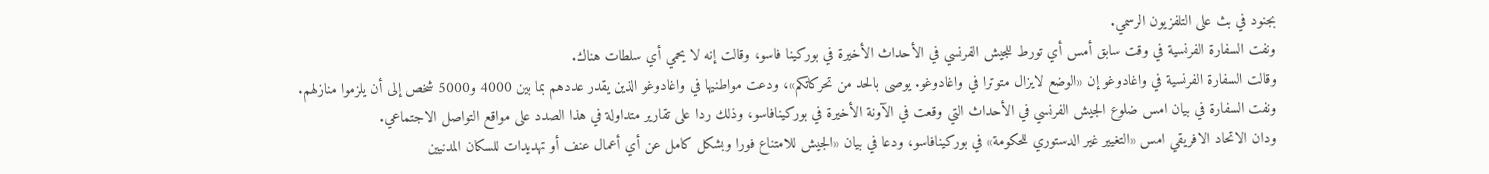بجنود في بث على التلفزيون الرسمي.
ونفت السفارة الفرنسية في وقت سابق أمس أي تورط للجيش الفرنسي في الأحداث الأخيرة في بوركينا فاسو، وقالت إنه لا يحمي أي سلطات هناك.
وقالت السفارة الفرنسية في واغادوغو إن «الوضع لايزال متوترا في واغادوغو. يوصى بالحد من تحركاتكم»، ودعت مواطنيها في واغادوغو الذين يقدر عددهم بما بين 4000 و5000 شخص إلى أن يلزموا منازلهم.
ونفت السفارة في بيان امس ضلوع الجيش الفرنسي في الأحداث التي وقعت في الآونة الأخيرة في بوركينافاسو، وذلك ردا على تقارير متداولة في هذا الصدد على مواقع التواصل الاجتماعي.
ودان الاتحاد الافريقي امس «التغيير غير الدستوري للحكومة» في بوركينافاسو، ودعا في بيان «الجيش للامتناع فورا وبشكل كامل عن أي أعمال عنف أو تهديدات للسكان المدنيين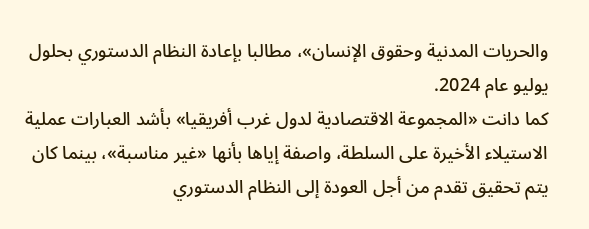والحريات المدنية وحقوق الإنسان»، مطالبا بإعادة النظام الدستوري بحلول يوليو عام 2024.
كما دانت «المجموعة الاقتصادية لدول غرب أفريقيا» بأشد العبارات عملية الاستيلاء الأخيرة على السلطة، واصفة إياها بأنها «غير مناسبة»، بينما كان يتم تحقيق تقدم من أجل العودة إلى النظام الدستوري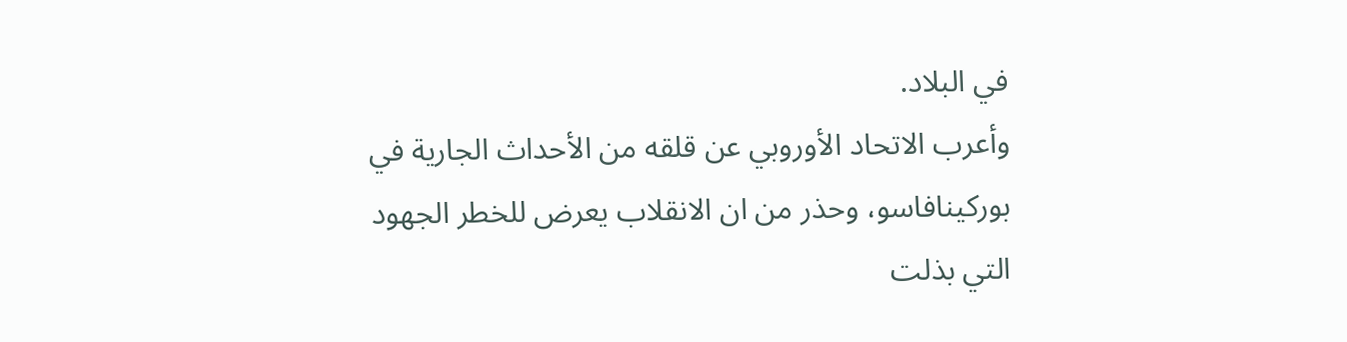في البلاد.
وأعرب الاتحاد الأوروبي عن قلقه من الأحداث الجارية في بوركينافاسو، وحذر من ان الانقلاب يعرض للخطر الجهود التي بذلت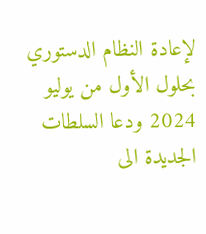لإعادة النظام الدستوري بحلول الأول من يوليو 2024 ودعا السلطات الجديدة الى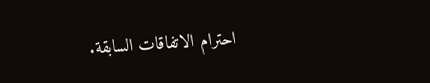احترام الاتفاقات السابقة.